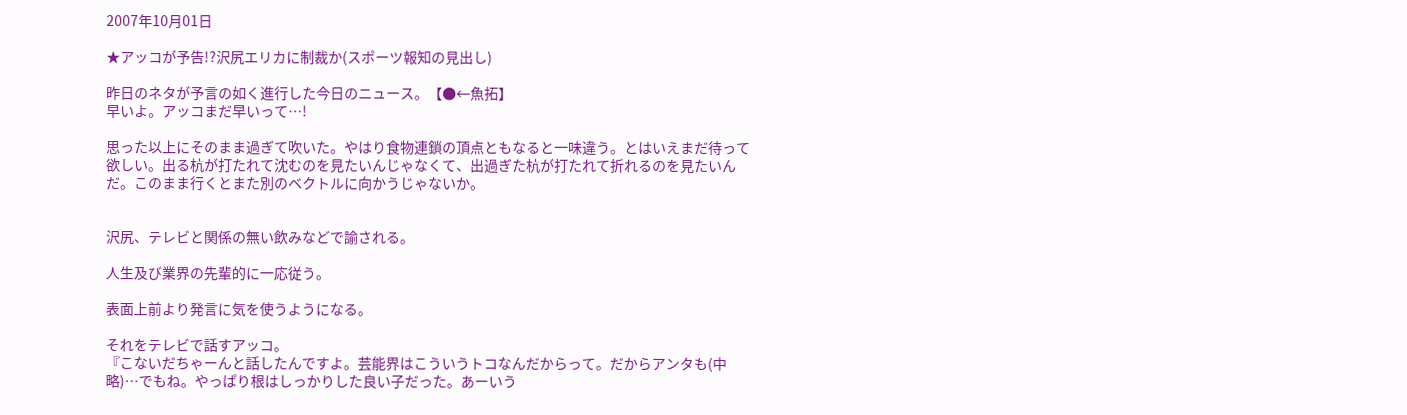2007年10月01日

★アッコが予告!?沢尻エリカに制裁か(スポーツ報知の見出し)

昨日のネタが予言の如く進行した今日のニュース。【●←魚拓】
早いよ。アッコまだ早いって…!

思った以上にそのまま過ぎて吹いた。やはり食物連鎖の頂点ともなると一味違う。とはいえまだ待って欲しい。出る杭が打たれて沈むのを見たいんじゃなくて、出過ぎた杭が打たれて折れるのを見たいんだ。このまま行くとまた別のベクトルに向かうじゃないか。


沢尻、テレビと関係の無い飲みなどで諭される。

人生及び業界の先輩的に一応従う。

表面上前より発言に気を使うようになる。

それをテレビで話すアッコ。
『こないだちゃーんと話したんですよ。芸能界はこういうトコなんだからって。だからアンタも(中略)…でもね。やっぱり根はしっかりした良い子だった。あーいう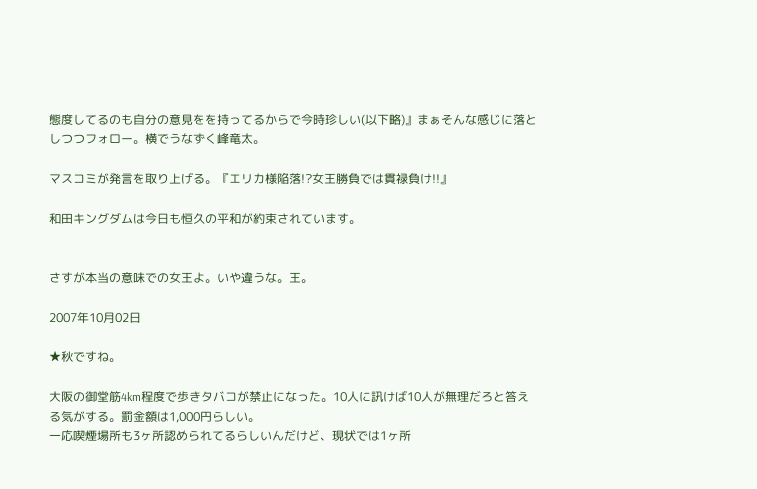態度してるのも自分の意見をを持ってるからで今時珍しい(以下略)』まぁそんな感じに落としつつフォロー。横でうなずく峰竜太。

マスコミが発言を取り上げる。『エリカ様陥落!?女王勝負では貫禄負け!!』

和田キングダムは今日も恒久の平和が約束されています。


さすが本当の意味での女王よ。いや違うな。王。

2007年10月02日

★秋ですね。

大阪の御堂筋4km程度で歩きタバコが禁止になった。10人に訊けば10人が無理だろと答える気がする。罰金額は1,000円らしい。
一応喫煙場所も3ヶ所認められてるらしいんだけど、現状では1ヶ所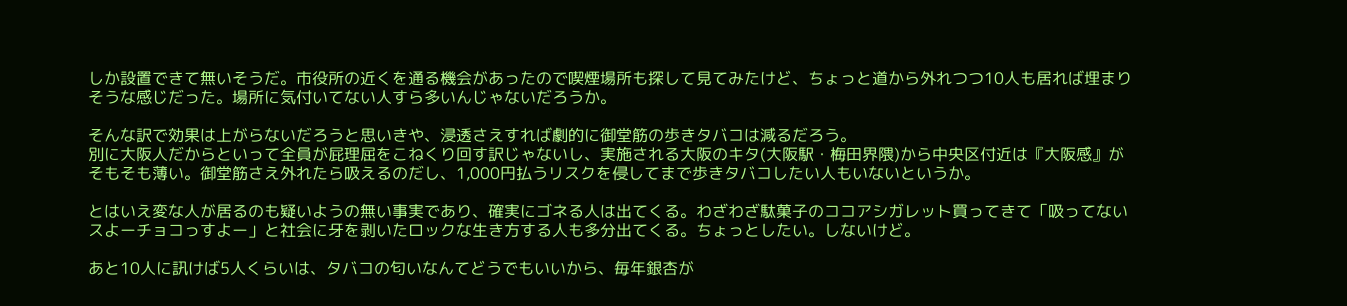しか設置できて無いそうだ。市役所の近くを通る機会があったので喫煙場所も探して見てみたけど、ちょっと道から外れつつ10人も居れば埋まりそうな感じだった。場所に気付いてない人すら多いんじゃないだろうか。

そんな訳で効果は上がらないだろうと思いきや、浸透さえすれば劇的に御堂筋の歩きタバコは減るだろう。
別に大阪人だからといって全員が屁理屈をこねくり回す訳じゃないし、実施される大阪のキタ(大阪駅・梅田界隈)から中央区付近は『大阪感』がそもそも薄い。御堂筋さえ外れたら吸えるのだし、1,000円払うリスクを侵してまで歩きタバコしたい人もいないというか。

とはいえ変な人が居るのも疑いようの無い事実であり、確実にゴネる人は出てくる。わざわざ駄菓子のココアシガレット買ってきて「吸ってないスよーチョコっすよー」と社会に牙を剥いたロックな生き方する人も多分出てくる。ちょっとしたい。しないけど。

あと10人に訊けば5人くらいは、タバコの匂いなんてどうでもいいから、毎年銀杏が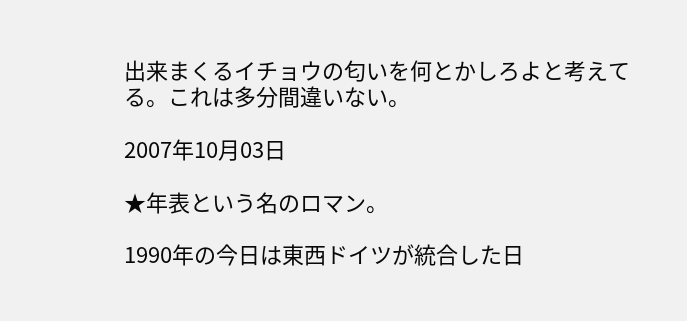出来まくるイチョウの匂いを何とかしろよと考えてる。これは多分間違いない。

2007年10月03日

★年表という名のロマン。

1990年の今日は東西ドイツが統合した日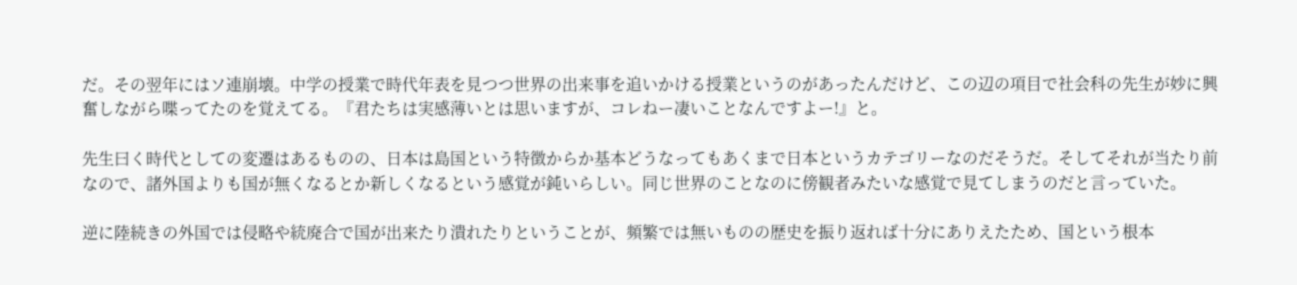だ。その翌年にはソ連崩壊。中学の授業で時代年表を見つつ世界の出来事を追いかける授業というのがあったんだけど、この辺の項目で社会科の先生が妙に興奮しながら喋ってたのを覚えてる。『君たちは実感薄いとは思いますが、コレねー凄いことなんですよー!』と。

先生曰く時代としての変遷はあるものの、日本は島国という特徴からか基本どうなってもあくまで日本というカテゴリーなのだそうだ。そしてそれが当たり前なので、諸外国よりも国が無くなるとか新しくなるという感覚が鈍いらしい。同じ世界のことなのに傍観者みたいな感覚で見てしまうのだと言っていた。

逆に陸続きの外国では侵略や統廃合で国が出来たり潰れたりということが、頻繁では無いものの歴史を振り返れば十分にありえたため、国という根本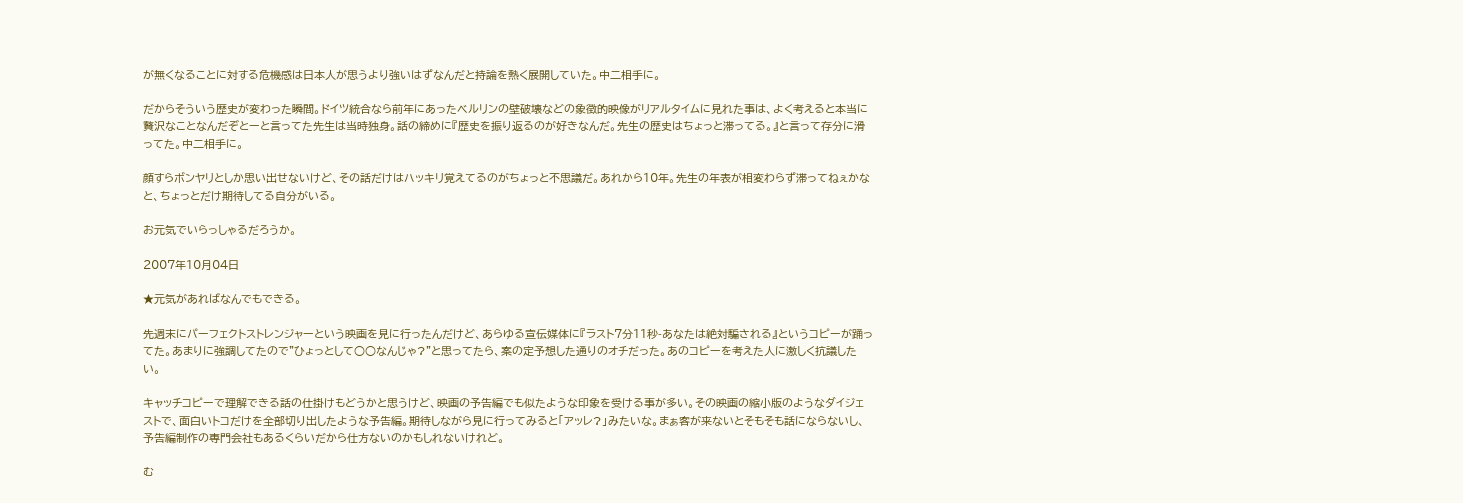が無くなることに対する危機感は日本人が思うより強いはずなんだと持論を熱く展開していた。中二相手に。

だからそういう歴史が変わった瞬間。ドイツ統合なら前年にあったベルリンの壁破壊などの象徴的映像がリアルタイムに見れた事は、よく考えると本当に贅沢なことなんだぞとーと言ってた先生は当時独身。話の締めに『歴史を振り返るのが好きなんだ。先生の歴史はちょっと滞ってる。』と言って存分に滑ってた。中二相手に。

顔すらボンヤリとしか思い出せないけど、その話だけはハッキリ覚えてるのがちょっと不思議だ。あれから10年。先生の年表が相変わらず滞ってねぇかなと、ちょっとだけ期待してる自分がいる。

お元気でいらっしゃるだろうか。

2007年10月04日

★元気があればなんでもできる。

先週末にパーフェクトストレンジャーという映画を見に行ったんだけど、あらゆる宣伝媒体に『ラスト7分11秒-あなたは絶対騙される』というコピーが踊ってた。あまりに強調してたので"ひょっとして○○なんじゃ?"と思ってたら、案の定予想した通りのオチだった。あのコピーを考えた人に激しく抗議したい。

キャッチコピーで理解できる話の仕掛けもどうかと思うけど、映画の予告編でも似たような印象を受ける事が多い。その映画の縮小版のようなダイジェストで、面白いトコだけを全部切り出したような予告編。期待しながら見に行ってみると「アッレ?」みたいな。まぁ客が来ないとそもそも話にならないし、予告編制作の専門会社もあるくらいだから仕方ないのかもしれないけれど。

む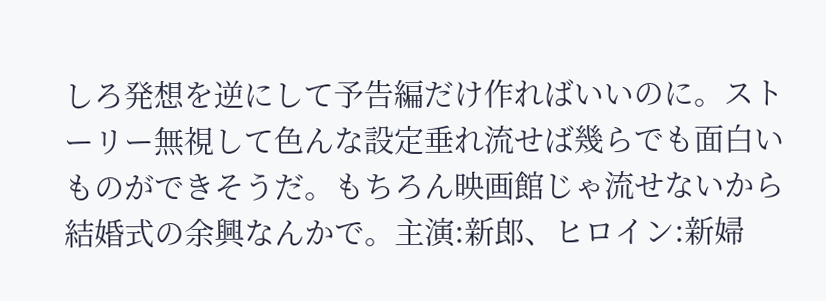しろ発想を逆にして予告編だけ作ればいいのに。ストーリー無視して色んな設定垂れ流せば幾らでも面白いものができそうだ。もちろん映画館じゃ流せないから結婚式の余興なんかで。主演:新郎、ヒロイン:新婦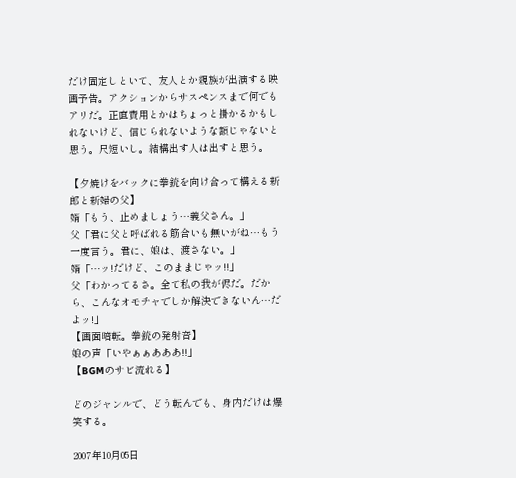だけ固定しといて、友人とか親族が出演する映画予告。アクションからサスペンスまで何でもアリだ。正直費用とかはちょっと掛かるかもしれないけど、信じられないような額じゃないと思う。尺短いし。結構出す人は出すと思う。

【夕焼けをバックに拳銃を向け合って構える新郎と新婦の父】
婿「もう、止めましょう…義父さん。」
父「君に父と呼ばれる筋合いも無いがね…もう一度言う。君に、娘は、渡さない。」
婿「…ッ!だけど、このままじゃッ!!」
父「わかってるさ。全て私の我が侭だ。だから、こんなオモチャでしか解決できないん…だよッ!」
【画面暗転。拳銃の発射音】
娘の声「いやぁぁあああ!!」
【BGMのサビ流れる】

どのジャンルで、どう転んでも、身内だけは爆笑する。

2007年10月05日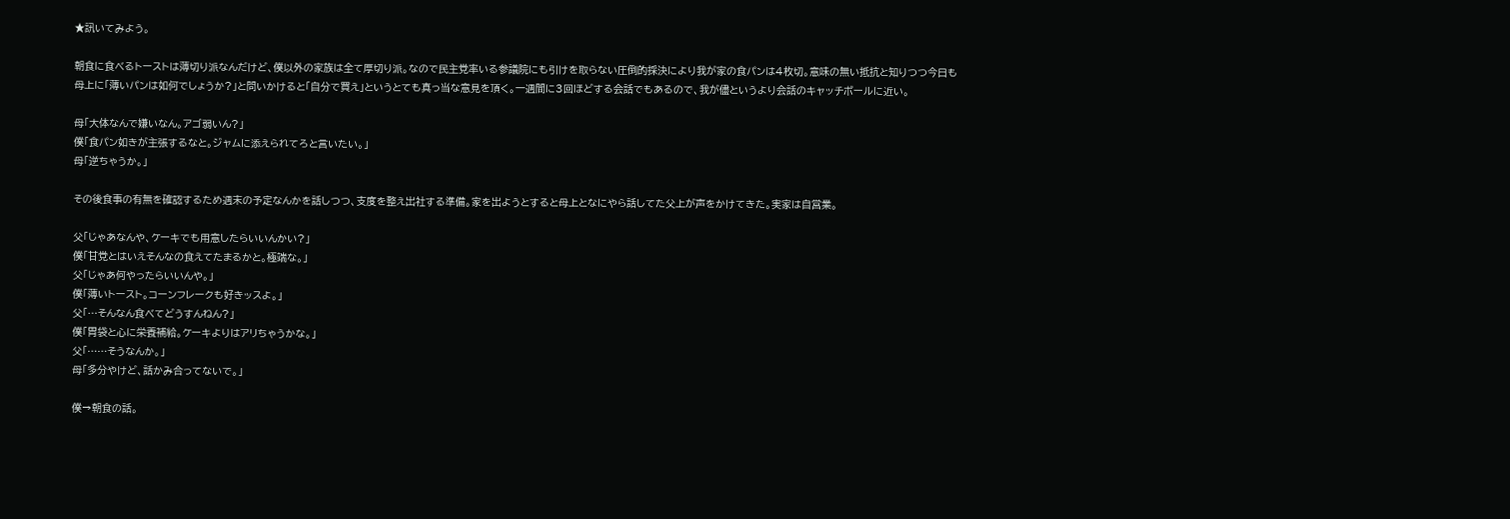★訊いてみよう。

朝食に食べるトーストは薄切り派なんだけど、僕以外の家族は全て厚切り派。なので民主党率いる参議院にも引けを取らない圧倒的採決により我が家の食パンは4枚切。意味の無い抵抗と知りつつ今日も母上に「薄いパンは如何でしょうか?」と問いかけると「自分で買え」というとても真っ当な意見を頂く。一週間に3回ほどする会話でもあるので、我が儘というより会話のキャッチボールに近い。

母「大体なんで嫌いなん。アゴ弱いん?」
僕「食パン如きが主張するなと。ジャムに添えられてろと言いたい。」
母「逆ちゃうか。」

その後食事の有無を確認するため週末の予定なんかを話しつつ、支度を整え出社する準備。家を出ようとすると母上となにやら話してた父上が声をかけてきた。実家は自営業。

父「じゃあなんや、ケーキでも用意したらいいんかい?」
僕「甘党とはいえそんなの食えてたまるかと。極端な。」
父「じゃあ何やったらいいんや。」
僕「薄いトースト。コーンフレークも好きッスよ。」
父「…そんなん食べてどうすんねん?」
僕「胃袋と心に栄養補給。ケーキよりはアリちゃうかな。」
父「……そうなんか。」
母「多分やけど、話かみ合ってないで。」

僕→朝食の話。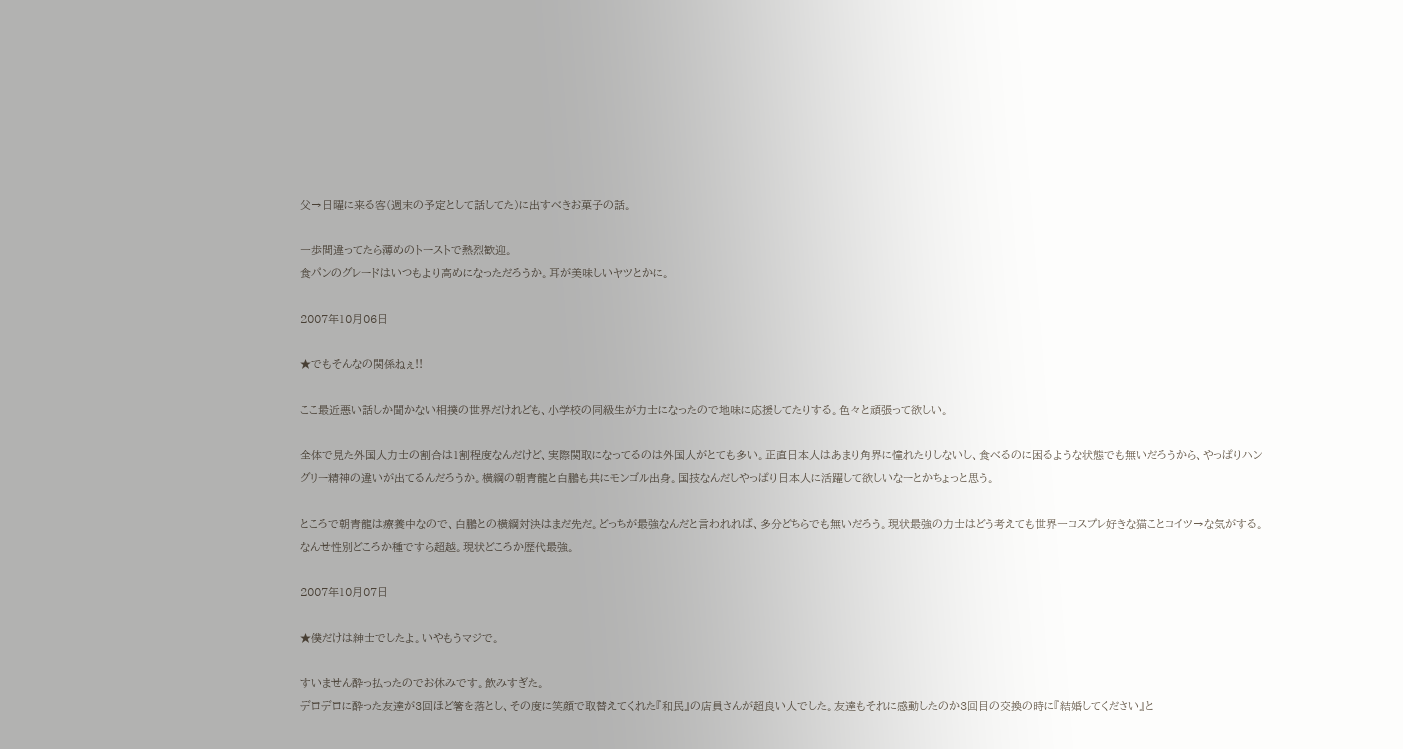父→日曜に来る客(週末の予定として話してた)に出すべきお菓子の話。

一歩間違ってたら薄めのトーストで熱烈歓迎。
食パンのグレードはいつもより高めになっただろうか。耳が美味しいヤツとかに。

2007年10月06日

★でもそんなの関係ねぇ!!

ここ最近悪い話しか聞かない相撲の世界だけれども、小学校の同級生が力士になったので地味に応援してたりする。色々と頑張って欲しい。

全体で見た外国人力士の割合は1割程度なんだけど、実際関取になってるのは外国人がとても多い。正直日本人はあまり角界に憧れたりしないし、食べるのに困るような状態でも無いだろうから、やっぱりハングリー精神の違いが出てるんだろうか。横綱の朝青龍と白鵬も共にモンゴル出身。国技なんだしやっぱり日本人に活躍して欲しいなーとかちょっと思う。

ところで朝青龍は療養中なので、白鵬との横綱対決はまだ先だ。どっちが最強なんだと言われれば、多分どちらでも無いだろう。現状最強の力士はどう考えても世界一コスプレ好きな猫ことコイツ→な気がする。
なんせ性別どころか種ですら超越。現状どころか歴代最強。

2007年10月07日

★僕だけは紳士でしたよ。いやもうマジで。

すいません酔っ払ったのでお休みです。飲みすぎた。
デロデロに酔った友達が3回ほど箸を落とし、その度に笑顔で取替えてくれた『和民』の店員さんが超良い人でした。友達もそれに感動したのか3回目の交換の時に『結婚してください』と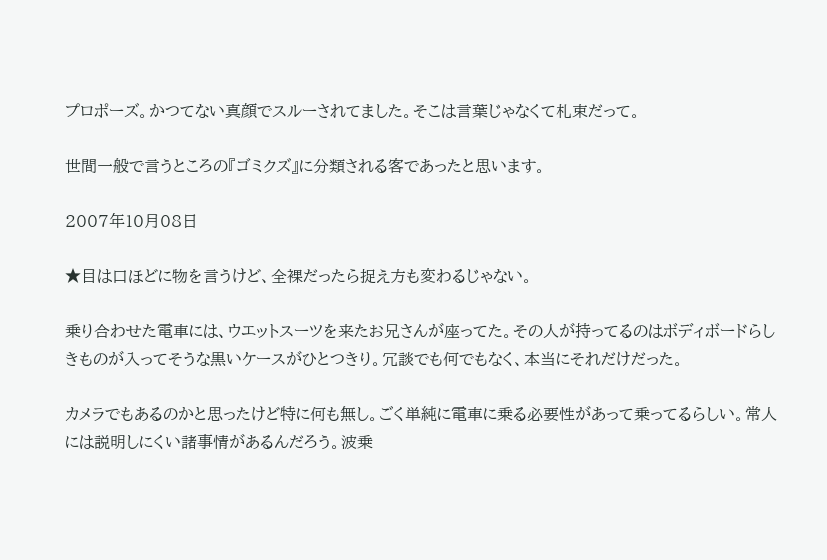プロポーズ。かつてない真顔でスルーされてました。そこは言葉じゃなくて札束だって。

世間一般で言うところの『ゴミクズ』に分類される客であったと思います。

2007年10月08日

★目は口ほどに物を言うけど、全裸だったら捉え方も変わるじゃない。

乗り合わせた電車には、ウエットスーツを来たお兄さんが座ってた。その人が持ってるのはボディボードらしきものが入ってそうな黒いケースがひとつきり。冗談でも何でもなく、本当にそれだけだった。

カメラでもあるのかと思ったけど特に何も無し。ごく単純に電車に乗る必要性があって乗ってるらしい。常人には説明しにくい諸事情があるんだろう。波乗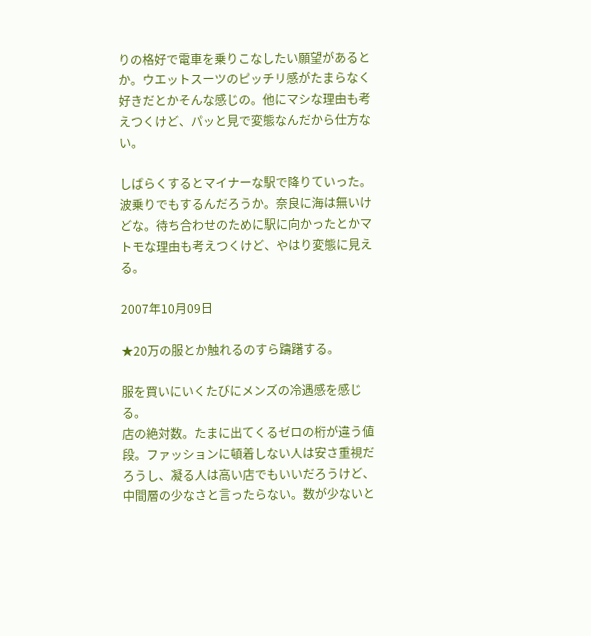りの格好で電車を乗りこなしたい願望があるとか。ウエットスーツのピッチリ感がたまらなく好きだとかそんな感じの。他にマシな理由も考えつくけど、パッと見で変態なんだから仕方ない。

しばらくするとマイナーな駅で降りていった。波乗りでもするんだろうか。奈良に海は無いけどな。待ち合わせのために駅に向かったとかマトモな理由も考えつくけど、やはり変態に見える。

2007年10月09日

★20万の服とか触れるのすら躊躇する。

服を買いにいくたびにメンズの冷遇感を感じる。
店の絶対数。たまに出てくるゼロの桁が違う値段。ファッションに頓着しない人は安さ重視だろうし、凝る人は高い店でもいいだろうけど、中間層の少なさと言ったらない。数が少ないと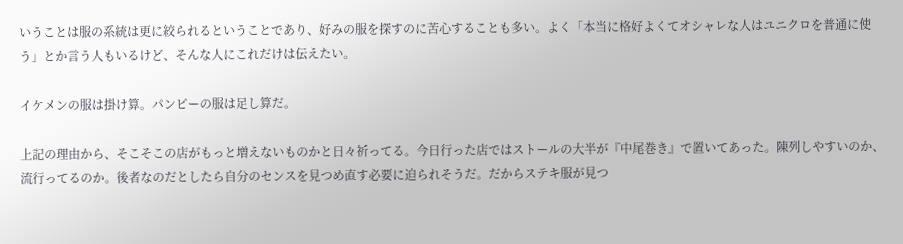いうことは服の系統は更に絞られるということであり、好みの服を探すのに苦心することも多い。よく「本当に格好よくてオシャレな人はユニクロを普通に使う」とか言う人もいるけど、そんな人にこれだけは伝えたい。

イケメンの服は掛け算。パンピーの服は足し算だ。

上記の理由から、そこそこの店がもっと増えないものかと日々祈ってる。今日行った店ではストールの大半が『中尾巻き』で置いてあった。陳列しやすいのか、流行ってるのか。後者なのだとしたら自分のセンスを見つめ直す必要に迫られそうだ。だからステキ服が見つ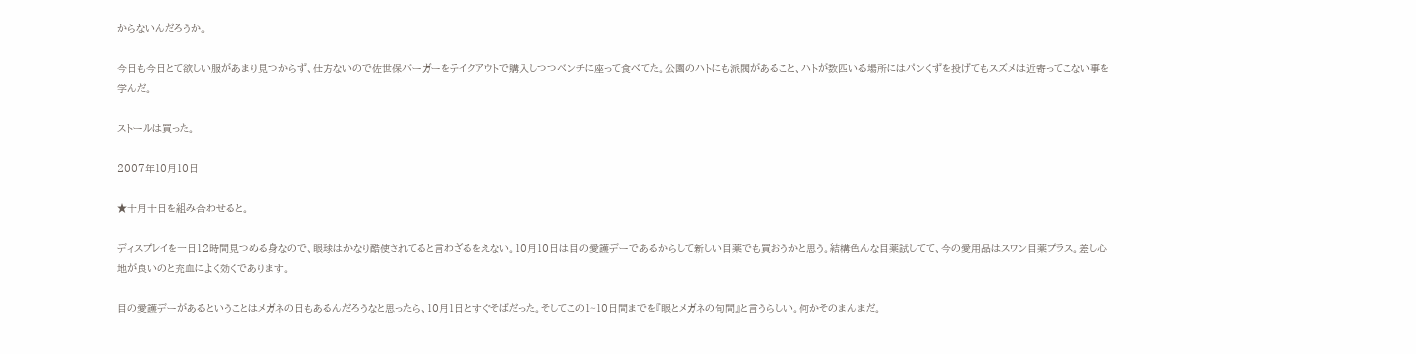からないんだろうか。

今日も今日とて欲しい服があまり見つからず、仕方ないので佐世保バーガーをテイクアウトで購入しつつベンチに座って食べてた。公園のハトにも派閥があること、ハトが数匹いる場所にはパンくずを投げてもスズメは近寄ってこない事を学んだ。

ストールは買った。

2007年10月10日

★十月十日を組み合わせると。

ディスプレイを一日12時間見つめる身なので、眼球はかなり酷使されてると言わざるをえない。10月10日は目の愛護デーであるからして新しい目薬でも買おうかと思う。結構色んな目薬試してて、今の愛用品はスワン目薬プラス。差し心地が良いのと充血によく効くであります。

目の愛護デーがあるということはメガネの日もあるんだろうなと思ったら、10月1日とすぐそばだった。そしてこの1~10日間までを『眼とメガネの旬間』と言うらしい。何かそのまんまだ。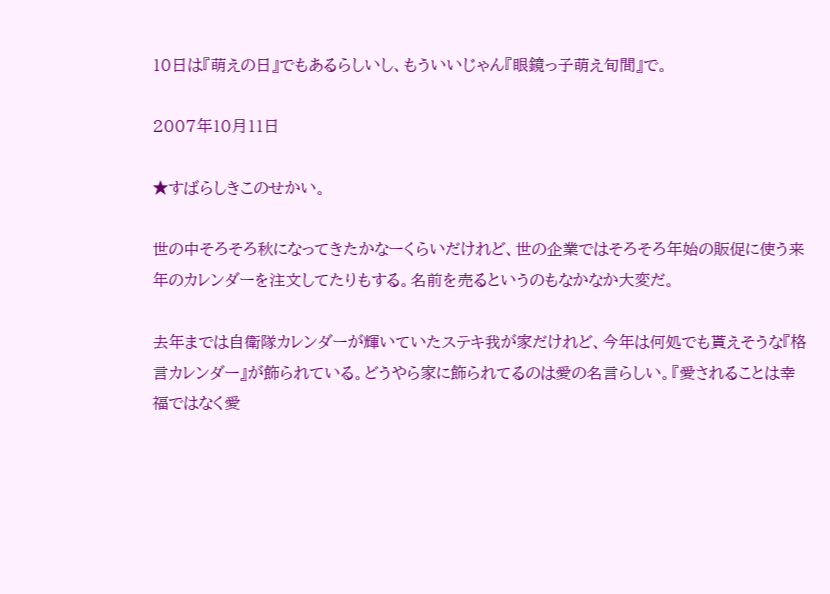10日は『萌えの日』でもあるらしいし、もういいじゃん『眼鏡っ子萌え旬間』で。

2007年10月11日

★すばらしきこのせかい。

世の中そろそろ秋になってきたかなーくらいだけれど、世の企業ではそろそろ年始の販促に使う来年のカレンダーを注文してたりもする。名前を売るというのもなかなか大変だ。

去年までは自衛隊カレンダーが輝いていたステキ我が家だけれど、今年は何処でも貰えそうな『格言カレンダー』が飾られている。どうやら家に飾られてるのは愛の名言らしい。『愛されることは幸福ではなく愛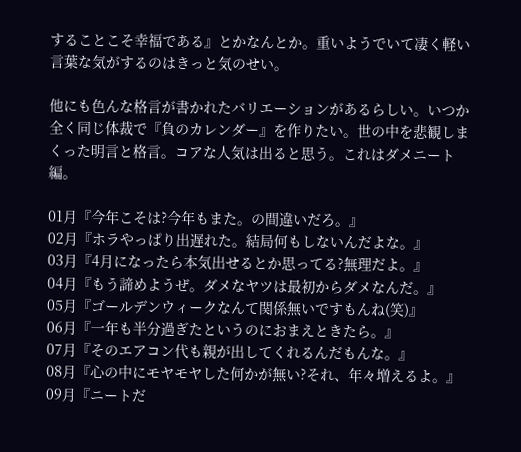することこそ幸福である』とかなんとか。重いようでいて凄く軽い言葉な気がするのはきっと気のせい。

他にも色んな格言が書かれたバリエーションがあるらしい。いつか全く同じ体裁で『負のカレンダー』を作りたい。世の中を悲観しまくった明言と格言。コアな人気は出ると思う。これはダメニート編。

01月『今年こそは?今年もまた。の間違いだろ。』
02月『ホラやっぱり出遅れた。結局何もしないんだよな。』
03月『4月になったら本気出せるとか思ってる?無理だよ。』
04月『もう諦めようぜ。ダメなヤツは最初からダメなんだ。』
05月『ゴールデンウィークなんて関係無いですもんね(笑)』
06月『一年も半分過ぎたというのにおまえときたら。』
07月『そのエアコン代も親が出してくれるんだもんな。』
08月『心の中にモヤモヤした何かが無い?それ、年々増えるよ。』
09月『ニートだ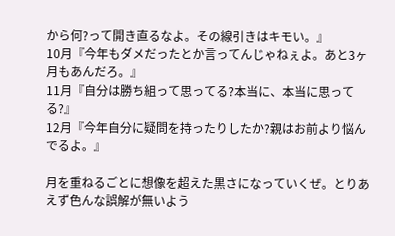から何?って開き直るなよ。その線引きはキモい。』
10月『今年もダメだったとか言ってんじゃねぇよ。あと3ヶ月もあんだろ。』
11月『自分は勝ち組って思ってる?本当に、本当に思ってる?』
12月『今年自分に疑問を持ったりしたか?親はお前より悩んでるよ。』

月を重ねるごとに想像を超えた黒さになっていくぜ。とりあえず色んな誤解が無いよう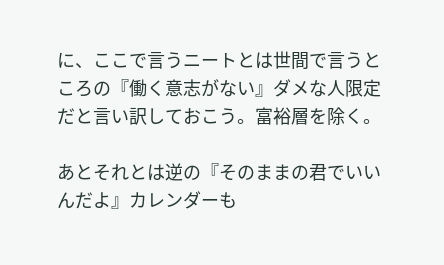に、ここで言うニートとは世間で言うところの『働く意志がない』ダメな人限定だと言い訳しておこう。富裕層を除く。

あとそれとは逆の『そのままの君でいいんだよ』カレンダーも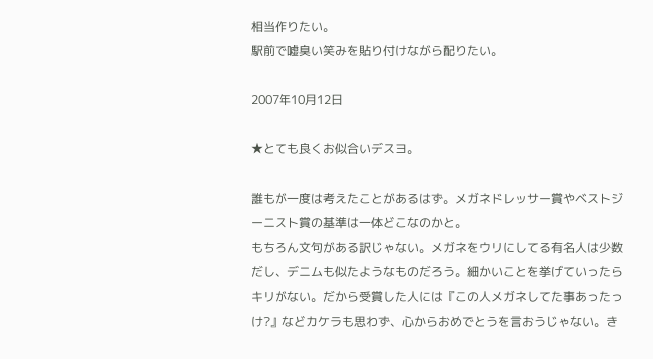相当作りたい。
駅前で嘘臭い笑みを貼り付けながら配りたい。

2007年10月12日

★とても良くお似合いデスヨ。

誰もが一度は考えたことがあるはず。メガネドレッサー賞やベストジーニスト賞の基準は一体どこなのかと。
もちろん文句がある訳じゃない。メガネをウリにしてる有名人は少数だし、デニムも似たようなものだろう。細かいことを挙げていったらキリがない。だから受賞した人には『この人メガネしてた事あったっけ?』などカケラも思わず、心からおめでとうを言おうじゃない。き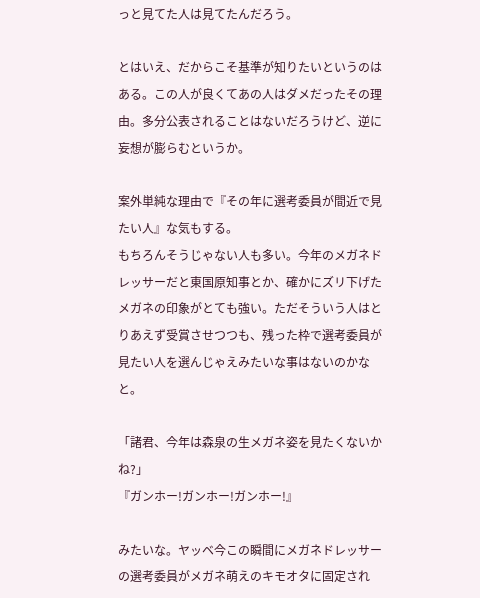っと見てた人は見てたんだろう。

とはいえ、だからこそ基準が知りたいというのはある。この人が良くてあの人はダメだったその理由。多分公表されることはないだろうけど、逆に妄想が膨らむというか。

案外単純な理由で『その年に選考委員が間近で見たい人』な気もする。
もちろんそうじゃない人も多い。今年のメガネドレッサーだと東国原知事とか、確かにズリ下げたメガネの印象がとても強い。ただそういう人はとりあえず受賞させつつも、残った枠で選考委員が見たい人を選んじゃえみたいな事はないのかなと。

「諸君、今年は森泉の生メガネ姿を見たくないかね?」
『ガンホー!ガンホー!ガンホー!』

みたいな。ヤッベ今この瞬間にメガネドレッサーの選考委員がメガネ萌えのキモオタに固定され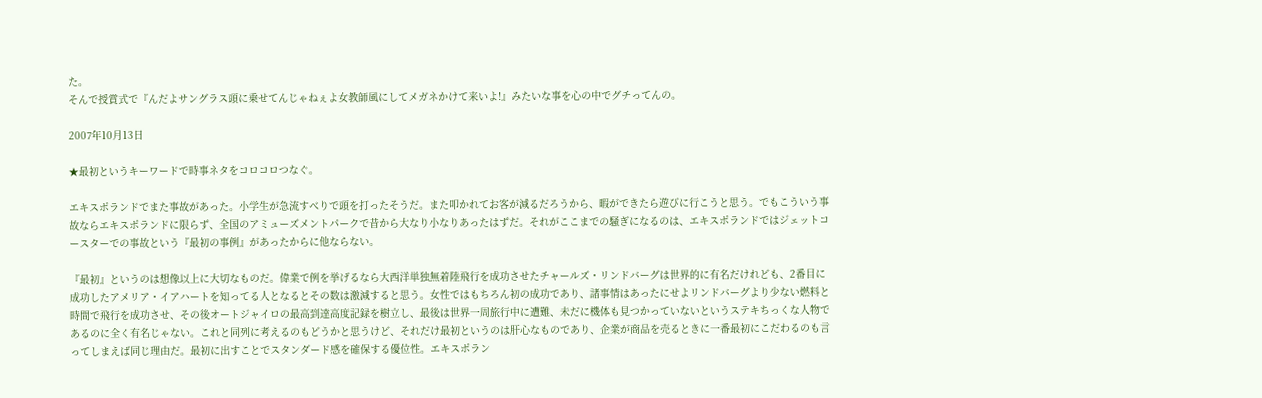た。
そんで授賞式で『んだよサングラス頭に乗せてんじゃねぇよ女教師風にしてメガネかけて来いよ!』みたいな事を心の中でグチってんの。

2007年10月13日

★最初というキーワードで時事ネタをコロコロつなぐ。

エキスポランドでまた事故があった。小学生が急流すべりで頭を打ったそうだ。また叩かれてお客が減るだろうから、暇ができたら遊びに行こうと思う。でもこういう事故ならエキスポランドに限らず、全国のアミューズメントパークで昔から大なり小なりあったはずだ。それがここまでの騒ぎになるのは、エキスポランドではジェットコースターでの事故という『最初の事例』があったからに他ならない。

『最初』というのは想像以上に大切なものだ。偉業で例を挙げるなら大西洋単独無着陸飛行を成功させたチャールズ・リンドバーグは世界的に有名だけれども、2番目に成功したアメリア・イアハートを知ってる人となるとその数は激減すると思う。女性ではもちろん初の成功であり、諸事情はあったにせよリンドバーグより少ない燃料と時間で飛行を成功させ、その後オートジャイロの最高到達高度記録を樹立し、最後は世界一周旅行中に遭難、未だに機体も見つかっていないというステキちっくな人物であるのに全く有名じゃない。これと同列に考えるのもどうかと思うけど、それだけ最初というのは肝心なものであり、企業が商品を売るときに一番最初にこだわるのも言ってしまえば同じ理由だ。最初に出すことでスタンダード感を確保する優位性。エキスポラン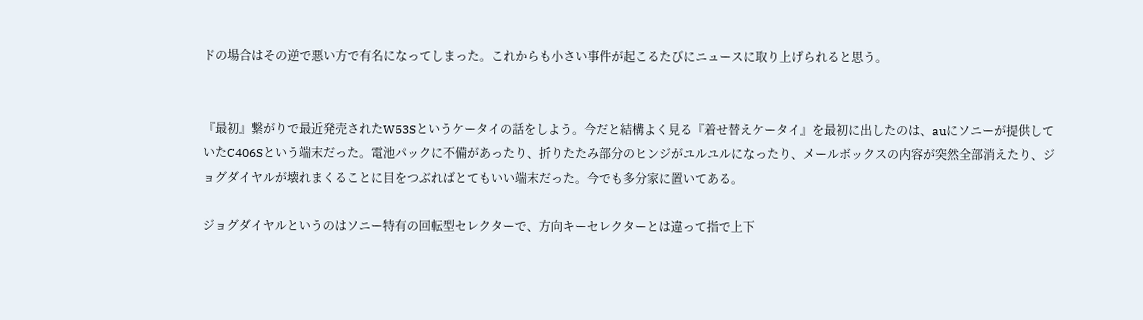ドの場合はその逆で悪い方で有名になってしまった。これからも小さい事件が起こるたびにニュースに取り上げられると思う。


『最初』繋がりで最近発売されたW53Sというケータイの話をしよう。今だと結構よく見る『着せ替えケータイ』を最初に出したのは、auにソニーが提供していたC406Sという端末だった。電池パックに不備があったり、折りたたみ部分のヒンジがユルユルになったり、メールボックスの内容が突然全部消えたり、ジョグダイヤルが壊れまくることに目をつぶればとてもいい端末だった。今でも多分家に置いてある。

ジョグダイヤルというのはソニー特有の回転型セレクターで、方向キーセレクターとは違って指で上下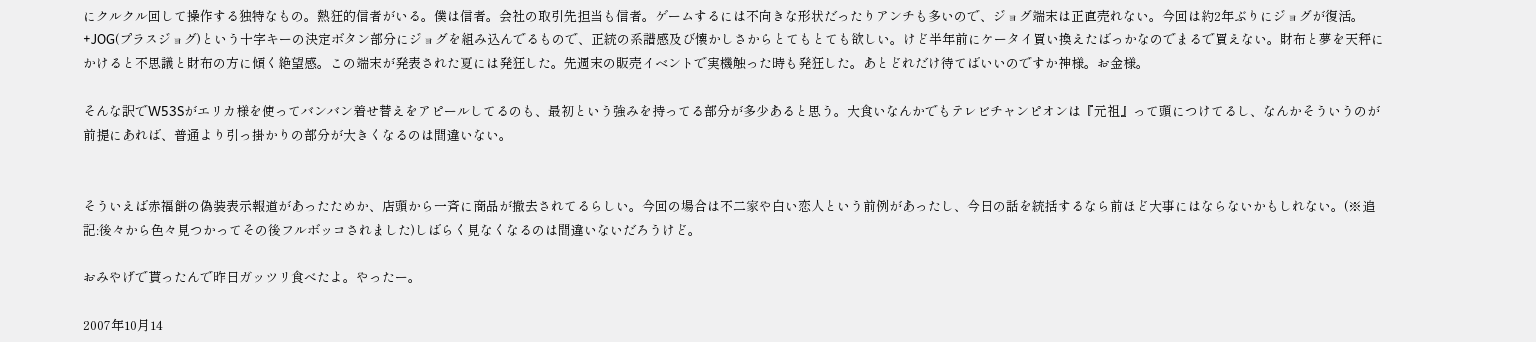にクルクル回して操作する独特なもの。熱狂的信者がいる。僕は信者。会社の取引先担当も信者。ゲームするには不向きな形状だったりアンチも多いので、ジョグ端末は正直売れない。今回は約2年ぶりにジョグが復活。+JOG(プラスジョグ)という十字キーの決定ボタン部分にジョグを組み込んでるもので、正統の系譜感及び懐かしさからとてもとても欲しい。けど半年前にケータイ買い換えたばっかなのでまるで買えない。財布と夢を天秤にかけると不思議と財布の方に傾く絶望感。この端末が発表された夏には発狂した。先週末の販売イベントで実機触った時も発狂した。あとどれだけ待てばいいのですか神様。お金様。

そんな訳でW53Sがエリカ様を使ってバンバン着せ替えをアピールしてるのも、最初という強みを持ってる部分が多少あると思う。大食いなんかでもテレビチャンピオンは『元祖』って頭につけてるし、なんかそういうのが前提にあれば、普通より引っ掛かりの部分が大きくなるのは間違いない。


そういえば赤福餅の偽装表示報道があったためか、店頭から一斉に商品が撤去されてるらしい。今回の場合は不二家や白い恋人という前例があったし、今日の話を統括するなら前ほど大事にはならないかもしれない。(※追記:後々から色々見つかってその後フルボッコされました)しばらく見なくなるのは間違いないだろうけど。

おみやげで貰ったんで昨日ガッツリ食べたよ。やったー。

2007年10月14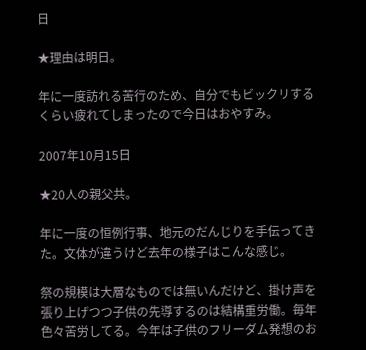日

★理由は明日。

年に一度訪れる苦行のため、自分でもビックリするくらい疲れてしまったので今日はおやすみ。

2007年10月15日

★20人の親父共。

年に一度の恒例行事、地元のだんじりを手伝ってきた。文体が違うけど去年の様子はこんな感じ。

祭の規模は大層なものでは無いんだけど、掛け声を張り上げつつ子供の先導するのは結構重労働。毎年色々苦労してる。今年は子供のフリーダム発想のお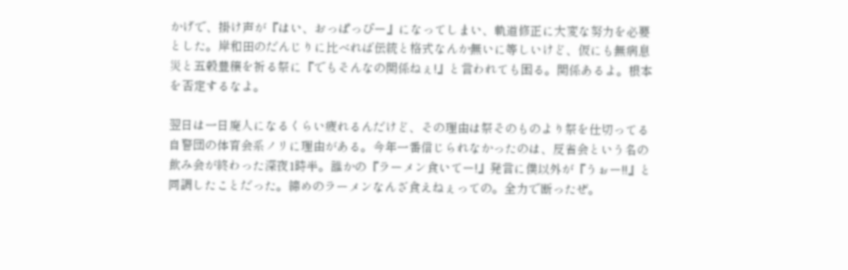かげで、掛け声が『はい、おっぱっぴー』になってしまい、軌道修正に大変な努力を必要とした。岸和田のだんじりに比べれば伝統と格式なんか無いに等しいけど、仮にも無病息災と五穀豊穣を祈る祭に『でもそんなの関係ねぇ!』と言われても困る。関係あるよ。根本を否定するなよ。

翌日は一日廃人になるくらい疲れるんだけど、その理由は祭そのものより祭を仕切ってる自警団の体育会系ノリに理由がある。今年一番信じられなかったのは、反省会という名の飲み会が終わった深夜1時半。誰かの『ラーメン食いてー!』発言に僕以外が『うぉー!!』と同調したことだった。締めのラーメンなんざ食えねぇっての。全力で断ったぜ。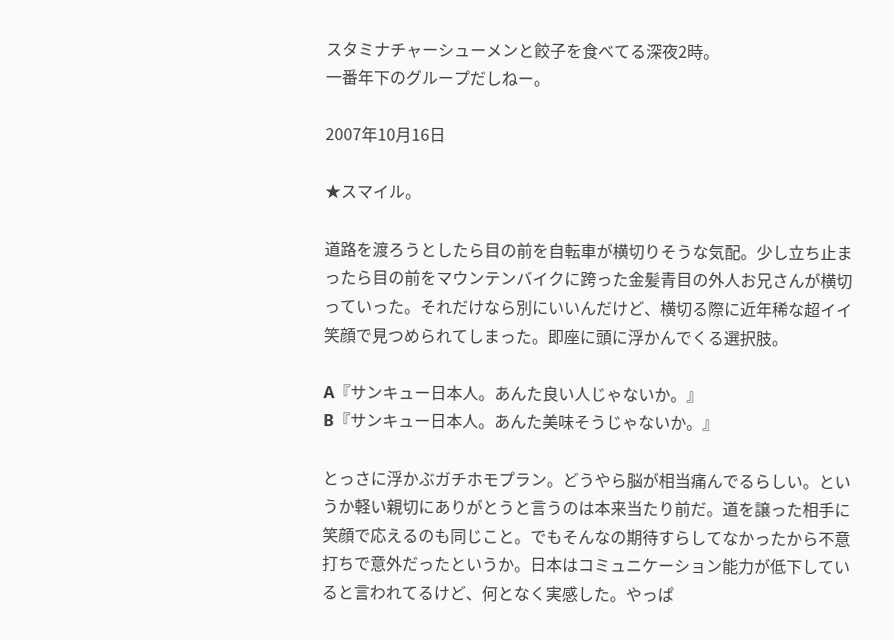スタミナチャーシューメンと餃子を食べてる深夜2時。
一番年下のグループだしねー。

2007年10月16日

★スマイル。

道路を渡ろうとしたら目の前を自転車が横切りそうな気配。少し立ち止まったら目の前をマウンテンバイクに跨った金髪青目の外人お兄さんが横切っていった。それだけなら別にいいんだけど、横切る際に近年稀な超イイ笑顔で見つめられてしまった。即座に頭に浮かんでくる選択肢。

A『サンキュー日本人。あんた良い人じゃないか。』
B『サンキュー日本人。あんた美味そうじゃないか。』

とっさに浮かぶガチホモプラン。どうやら脳が相当痛んでるらしい。というか軽い親切にありがとうと言うのは本来当たり前だ。道を譲った相手に笑顔で応えるのも同じこと。でもそんなの期待すらしてなかったから不意打ちで意外だったというか。日本はコミュニケーション能力が低下していると言われてるけど、何となく実感した。やっぱ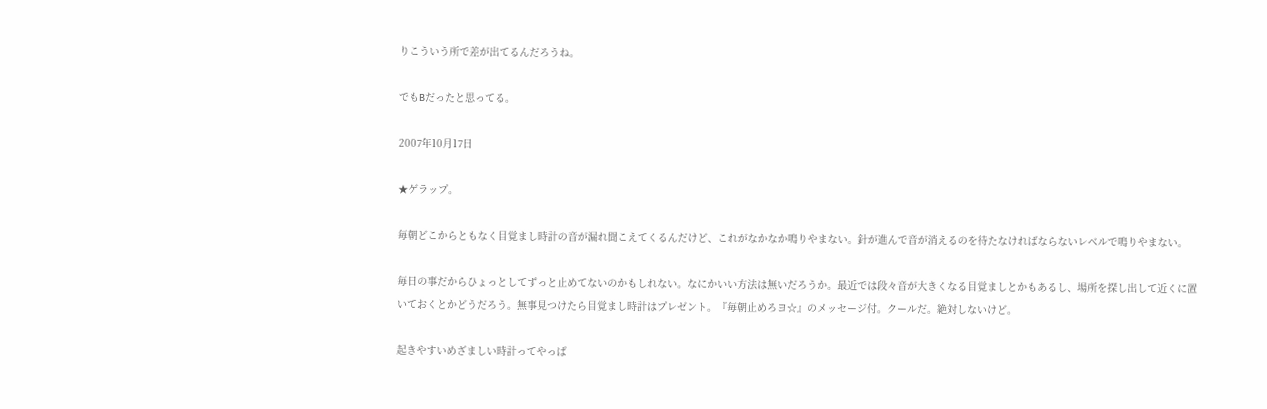りこういう所で差が出てるんだろうね。

でもBだったと思ってる。

2007年10月17日

★ゲラップ。

毎朝どこからともなく目覚まし時計の音が漏れ聞こえてくるんだけど、これがなかなか鳴りやまない。針が進んで音が消えるのを待たなければならないレベルで鳴りやまない。

毎日の事だからひょっとしてずっと止めてないのかもしれない。なにかいい方法は無いだろうか。最近では段々音が大きくなる目覚ましとかもあるし、場所を探し出して近くに置いておくとかどうだろう。無事見つけたら目覚まし時計はプレゼント。『毎朝止めろヨ☆』のメッセージ付。クールだ。絶対しないけど。

起きやすいめざましい時計ってやっぱ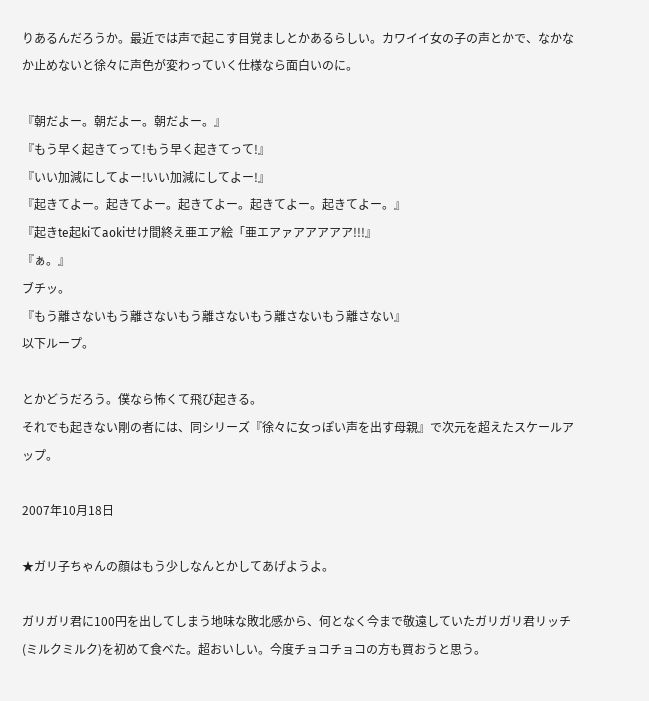りあるんだろうか。最近では声で起こす目覚ましとかあるらしい。カワイイ女の子の声とかで、なかなか止めないと徐々に声色が変わっていく仕様なら面白いのに。

『朝だよー。朝だよー。朝だよー。』
『もう早く起きてって!もう早く起きてって!』
『いい加減にしてよー!いい加減にしてよー!』
『起きてよー。起きてよー。起きてよー。起きてよー。起きてよー。』
『起きte起kiてaokiせけ間終え亜エア絵「亜エアァアアアアア!!!』
『ぁ。』
ブチッ。
『もう離さないもう離さないもう離さないもう離さないもう離さない』
以下ループ。

とかどうだろう。僕なら怖くて飛び起きる。
それでも起きない剛の者には、同シリーズ『徐々に女っぽい声を出す母親』で次元を超えたスケールアップ。

2007年10月18日

★ガリ子ちゃんの顔はもう少しなんとかしてあげようよ。

ガリガリ君に100円を出してしまう地味な敗北感から、何となく今まで敬遠していたガリガリ君リッチ(ミルクミルク)を初めて食べた。超おいしい。今度チョコチョコの方も買おうと思う。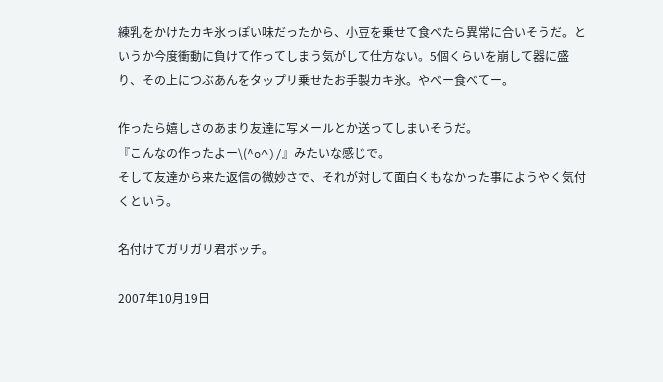練乳をかけたカキ氷っぽい味だったから、小豆を乗せて食べたら異常に合いそうだ。というか今度衝動に負けて作ってしまう気がして仕方ない。5個くらいを崩して器に盛り、その上につぶあんをタップリ乗せたお手製カキ氷。やべー食べてー。

作ったら嬉しさのあまり友達に写メールとか送ってしまいそうだ。
『こんなの作ったよー\(^o^)/』みたいな感じで。
そして友達から来た返信の微妙さで、それが対して面白くもなかった事にようやく気付くという。

名付けてガリガリ君ボッチ。

2007年10月19日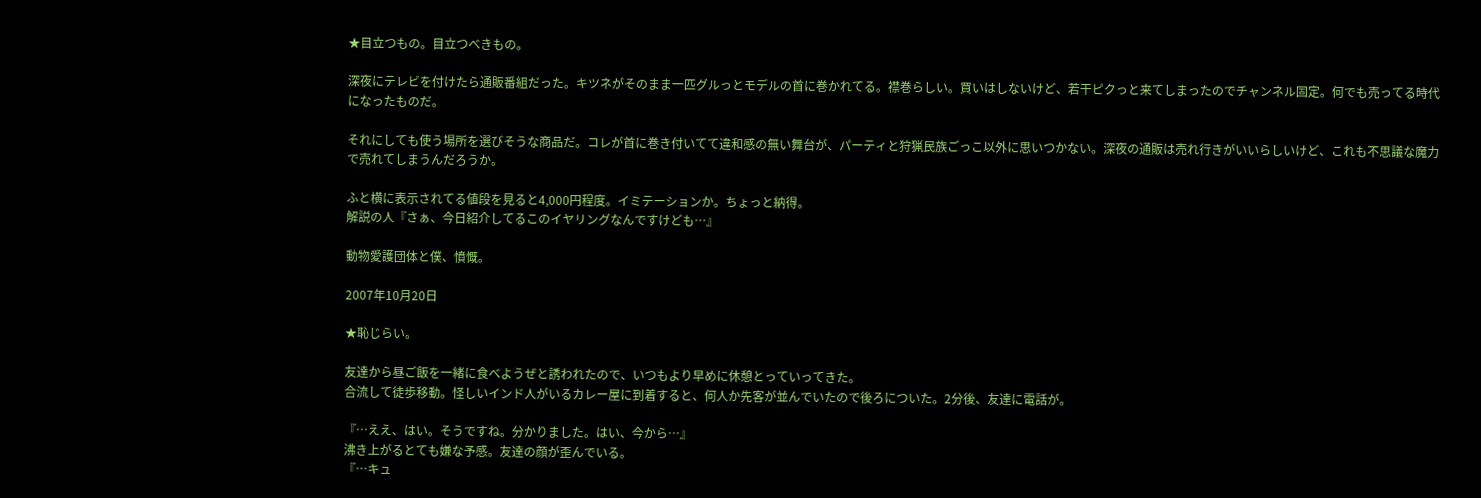★目立つもの。目立つべきもの。

深夜にテレビを付けたら通販番組だった。キツネがそのまま一匹グルっとモデルの首に巻かれてる。襟巻らしい。買いはしないけど、若干ピクっと来てしまったのでチャンネル固定。何でも売ってる時代になったものだ。

それにしても使う場所を選びそうな商品だ。コレが首に巻き付いてて違和感の無い舞台が、パーティと狩猟民族ごっこ以外に思いつかない。深夜の通販は売れ行きがいいらしいけど、これも不思議な魔力で売れてしまうんだろうか。

ふと横に表示されてる値段を見ると4,000円程度。イミテーションか。ちょっと納得。
解説の人『さぁ、今日紹介してるこのイヤリングなんですけども…』

動物愛護団体と僕、憤慨。

2007年10月20日

★恥じらい。

友達から昼ご飯を一緒に食べようぜと誘われたので、いつもより早めに休憩とっていってきた。
合流して徒歩移動。怪しいインド人がいるカレー屋に到着すると、何人か先客が並んでいたので後ろについた。2分後、友達に電話が。

『…ええ、はい。そうですね。分かりました。はい、今から…』
沸き上がるとても嫌な予感。友達の顔が歪んでいる。
『…キュ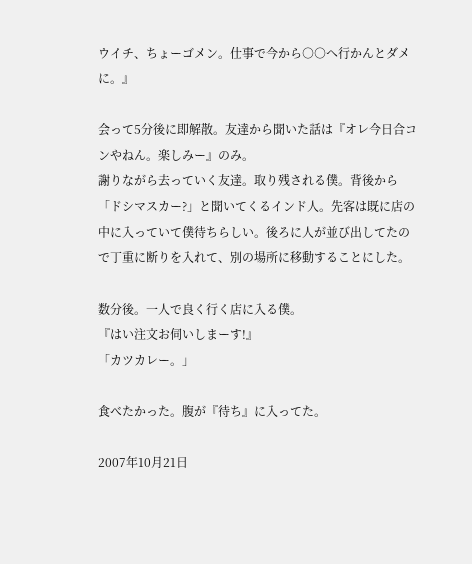ウイチ、ちょーゴメン。仕事で今から○○へ行かんとダメに。』

会って5分後に即解散。友達から聞いた話は『オレ今日合コンやねん。楽しみー』のみ。
謝りながら去っていく友達。取り残される僕。背後から「ドシマスカー?」と聞いてくるインド人。先客は既に店の中に入っていて僕待ちらしい。後ろに人が並び出してたので丁重に断りを入れて、別の場所に移動することにした。

数分後。一人で良く行く店に入る僕。
『はい注文お伺いしまーす!』
「カツカレー。」

食べたかった。腹が『待ち』に入ってた。

2007年10月21日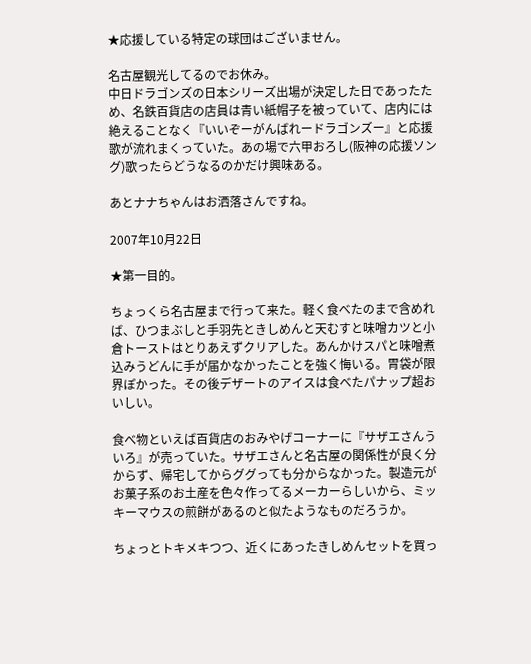★応援している特定の球団はございません。

名古屋観光してるのでお休み。
中日ドラゴンズの日本シリーズ出場が決定した日であったため、名鉄百貨店の店員は青い紙帽子を被っていて、店内には絶えることなく『いいぞーがんばれードラゴンズー』と応援歌が流れまくっていた。あの場で六甲おろし(阪神の応援ソング)歌ったらどうなるのかだけ興味ある。

あとナナちゃんはお洒落さんですね。

2007年10月22日

★第一目的。

ちょっくら名古屋まで行って来た。軽く食べたのまで含めれば、ひつまぶしと手羽先ときしめんと天むすと味噌カツと小倉トーストはとりあえずクリアした。あんかけスパと味噌煮込みうどんに手が届かなかったことを強く悔いる。胃袋が限界ぽかった。その後デザートのアイスは食べたパナップ超おいしい。

食べ物といえば百貨店のおみやげコーナーに『サザエさんういろ』が売っていた。サザエさんと名古屋の関係性が良く分からず、帰宅してからググっても分からなかった。製造元がお菓子系のお土産を色々作ってるメーカーらしいから、ミッキーマウスの煎餅があるのと似たようなものだろうか。

ちょっとトキメキつつ、近くにあったきしめんセットを買っ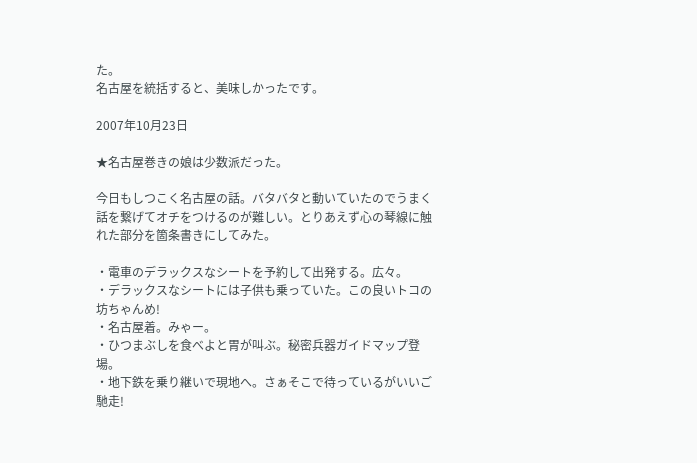た。
名古屋を統括すると、美味しかったです。

2007年10月23日

★名古屋巻きの娘は少数派だった。

今日もしつこく名古屋の話。バタバタと動いていたのでうまく話を繋げてオチをつけるのが難しい。とりあえず心の琴線に触れた部分を箇条書きにしてみた。

・電車のデラックスなシートを予約して出発する。広々。
・デラックスなシートには子供も乗っていた。この良いトコの坊ちゃんめ!
・名古屋着。みゃー。
・ひつまぶしを食べよと胃が叫ぶ。秘密兵器ガイドマップ登場。
・地下鉄を乗り継いで現地へ。さぁそこで待っているがいいご馳走!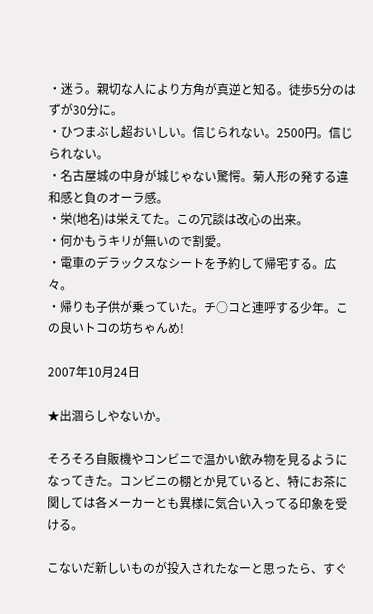・迷う。親切な人により方角が真逆と知る。徒歩5分のはずが30分に。
・ひつまぶし超おいしい。信じられない。2500円。信じられない。
・名古屋城の中身が城じゃない驚愕。菊人形の発する違和感と負のオーラ感。
・栄(地名)は栄えてた。この冗談は改心の出来。
・何かもうキリが無いので割愛。
・電車のデラックスなシートを予約して帰宅する。広々。
・帰りも子供が乗っていた。チ○コと連呼する少年。この良いトコの坊ちゃんめ!

2007年10月24日

★出涸らしやないか。

そろそろ自販機やコンビニで温かい飲み物を見るようになってきた。コンビニの棚とか見ていると、特にお茶に関しては各メーカーとも異様に気合い入ってる印象を受ける。

こないだ新しいものが投入されたなーと思ったら、すぐ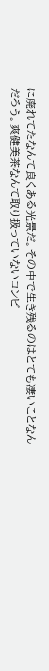に廃れてたなんて良くある光景だ。その中で生き残るのはとても凄いことなんだろう。爽健美茶なんて取り扱っていないコンビ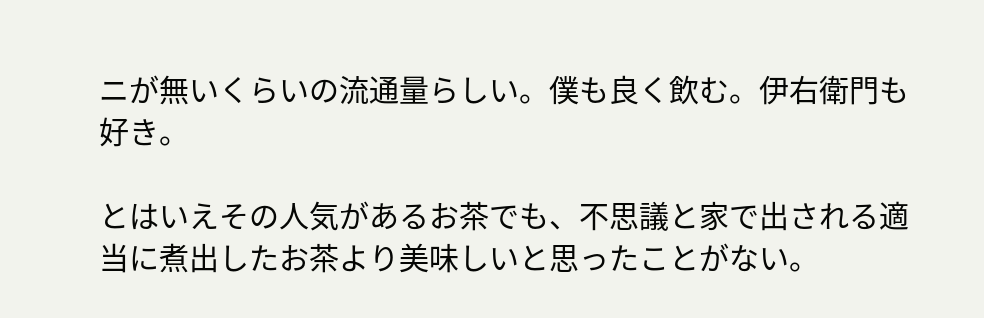ニが無いくらいの流通量らしい。僕も良く飲む。伊右衛門も好き。

とはいえその人気があるお茶でも、不思議と家で出される適当に煮出したお茶より美味しいと思ったことがない。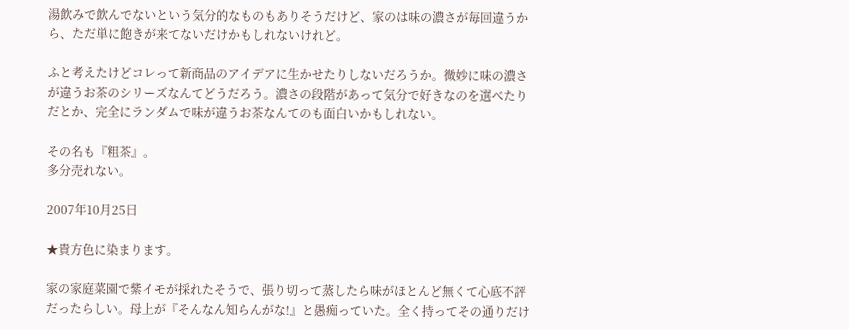湯飲みで飲んでないという気分的なものもありそうだけど、家のは味の濃さが毎回違うから、ただ単に飽きが来てないだけかもしれないけれど。

ふと考えたけどコレって新商品のアイデアに生かせたりしないだろうか。微妙に味の濃さが違うお茶のシリーズなんてどうだろう。濃さの段階があって気分で好きなのを選べたりだとか、完全にランダムで味が違うお茶なんてのも面白いかもしれない。

その名も『粗茶』。
多分売れない。

2007年10月25日

★貴方色に染まります。

家の家庭菜園で紫イモが採れたそうで、張り切って蒸したら味がほとんど無くて心底不評だったらしい。母上が『そんなん知らんがな!』と愚痴っていた。全く持ってその通りだけ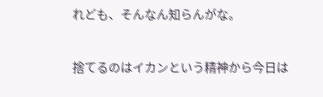れども、そんなん知らんがな。

捨てるのはイカンという精神から今日は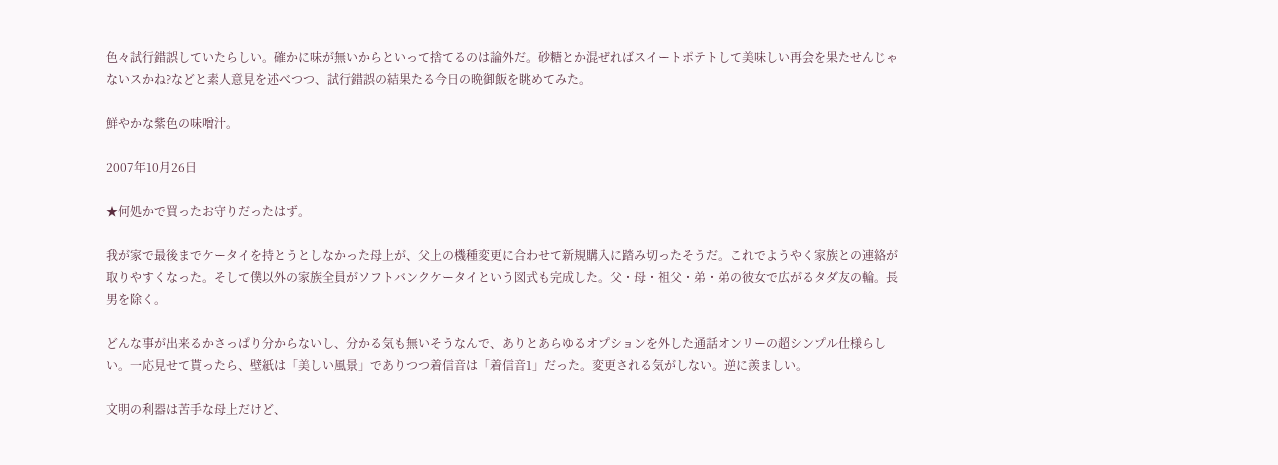色々試行錯誤していたらしい。確かに味が無いからといって捨てるのは論外だ。砂糖とか混ぜればスイートポテトして美味しい再会を果たせんじゃないスかね?などと素人意見を述べつつ、試行錯誤の結果たる今日の晩御飯を眺めてみた。

鮮やかな紫色の味噌汁。

2007年10月26日

★何処かで買ったお守りだったはず。

我が家で最後までケータイを持とうとしなかった母上が、父上の機種変更に合わせて新規購入に踏み切ったそうだ。これでようやく家族との連絡が取りやすくなった。そして僕以外の家族全員がソフトバンクケータイという図式も完成した。父・母・祖父・弟・弟の彼女で広がるタダ友の輪。長男を除く。

どんな事が出来るかさっぱり分からないし、分かる気も無いそうなんで、ありとあらゆるオプションを外した通話オンリーの超シンプル仕様らしい。一応見せて貰ったら、壁紙は「美しい風景」でありつつ着信音は「着信音1」だった。変更される気がしない。逆に羨ましい。

文明の利器は苦手な母上だけど、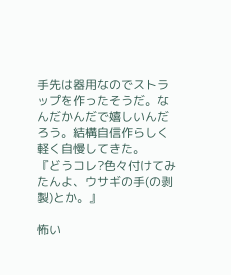手先は器用なのでストラップを作ったそうだ。なんだかんだで嬉しいんだろう。結構自信作らしく軽く自慢してきた。
『どうコレ?色々付けてみたんよ、ウサギの手(の剥製)とか。』

怖い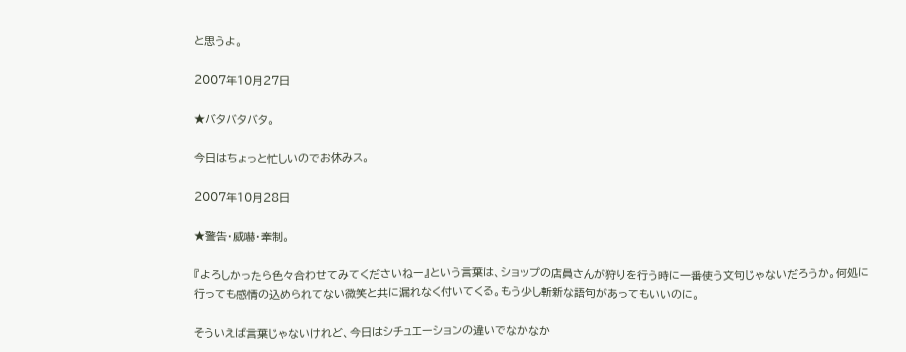と思うよ。

2007年10月27日

★バタバタバタ。

今日はちょっと忙しいのでお休みス。

2007年10月28日

★警告・威嚇・牽制。

『よろしかったら色々合わせてみてくださいねー』という言葉は、ショップの店員さんが狩りを行う時に一番使う文句じゃないだろうか。何処に行っても感情の込められてない微笑と共に漏れなく付いてくる。もう少し斬新な語句があってもいいのに。

そういえば言葉じゃないけれど、今日はシチュエーションの違いでなかなか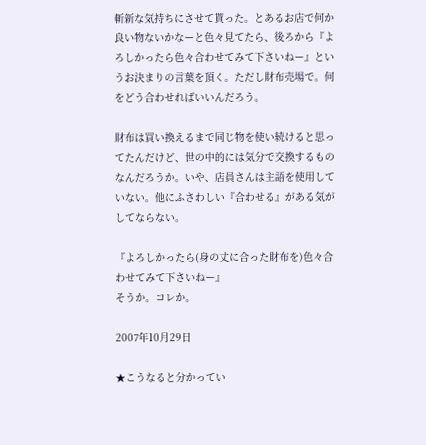斬新な気持ちにさせて貰った。とあるお店で何か良い物ないかなーと色々見てたら、後ろから『よろしかったら色々合わせてみて下さいねー』というお決まりの言葉を頂く。ただし財布売場で。何をどう合わせればいいんだろう。

財布は買い換えるまで同じ物を使い続けると思ってたんだけど、世の中的には気分で交換するものなんだろうか。いや、店員さんは主語を使用していない。他にふさわしい『合わせる』がある気がしてならない。

『よろしかったら(身の丈に合った財布を)色々合わせてみて下さいねー』
そうか。コレか。

2007年10月29日

★こうなると分かってい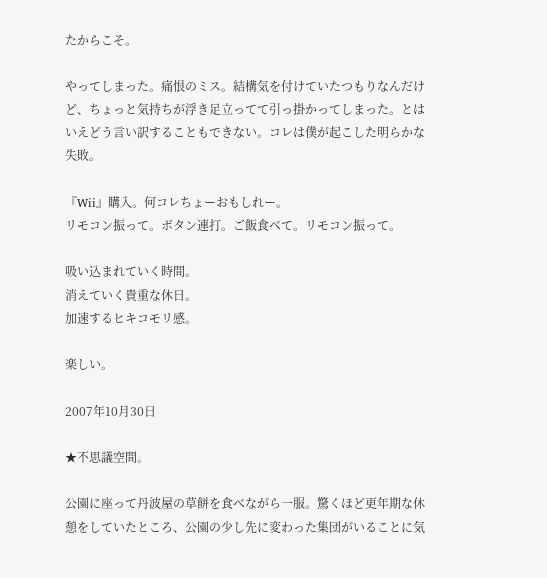たからこそ。

やってしまった。痛恨のミス。結構気を付けていたつもりなんだけど、ちょっと気持ちが浮き足立ってて引っ掛かってしまった。とはいえどう言い訳することもできない。コレは僕が起こした明らかな失敗。

『Wii』購入。何コレちょーおもしれー。
リモコン振って。ボタン連打。ご飯食べて。リモコン振って。

吸い込まれていく時間。
消えていく貴重な休日。
加速するヒキコモリ感。

楽しい。

2007年10月30日

★不思議空間。

公園に座って丹波屋の草餅を食べながら一服。驚くほど更年期な休憩をしていたところ、公園の少し先に変わった集団がいることに気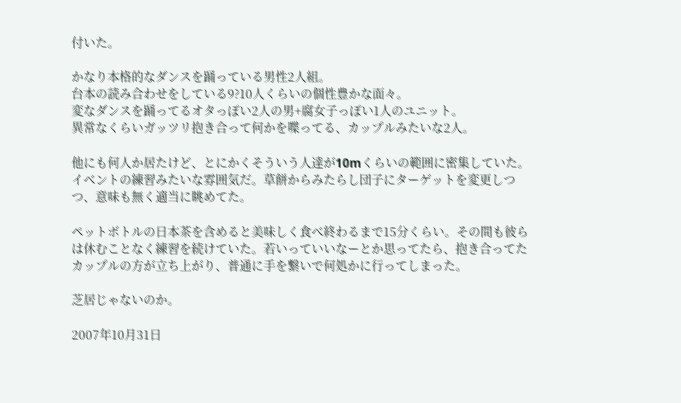付いた。

かなり本格的なダンスを踊っている男性2人組。
台本の読み合わせをしている9?10人くらいの個性豊かな面々。
変なダンスを踊ってるオタっぽい2人の男+腐女子っぽい1人のユニット。
異常なくらいガッツリ抱き合って何かを喋ってる、カップルみたいな2人。

他にも何人か居たけど、とにかくそういう人達が10mくらいの範囲に密集していた。イベントの練習みたいな雰囲気だ。草餅からみたらし団子にターゲットを変更しつつ、意味も無く適当に眺めてた。

ペットボトルの日本茶を含めると美味しく食べ終わるまで15分くらい。その間も彼らは休むことなく練習を続けていた。若いっていいなーとか思ってたら、抱き合ってたカップルの方が立ち上がり、普通に手を繋いで何処かに行ってしまった。

芝居じゃないのか。

2007年10月31日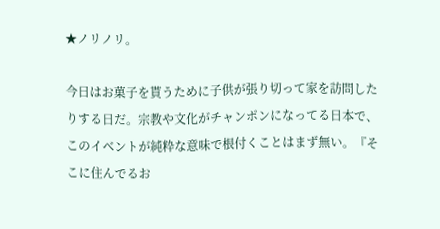★ノリノリ。

今日はお菓子を貰うために子供が張り切って家を訪問したりする日だ。宗教や文化がチャンポンになってる日本で、このイベントが純粋な意味で根付くことはまず無い。『そこに住んでるお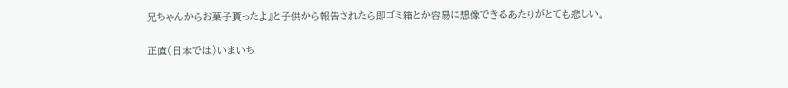兄ちゃんからお菓子貰ったよ』と子供から報告されたら即ゴミ箱とか容易に想像できるあたりがとても悲しい。

正直(日本では)いまいち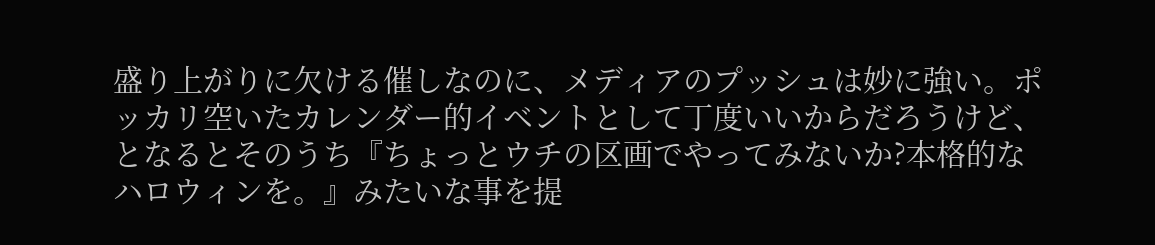盛り上がりに欠ける催しなのに、メディアのプッシュは妙に強い。ポッカリ空いたカレンダー的イベントとして丁度いいからだろうけど、となるとそのうち『ちょっとウチの区画でやってみないか?本格的なハロウィンを。』みたいな事を提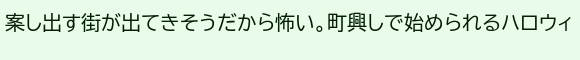案し出す街が出てきそうだから怖い。町興しで始められるハロウィ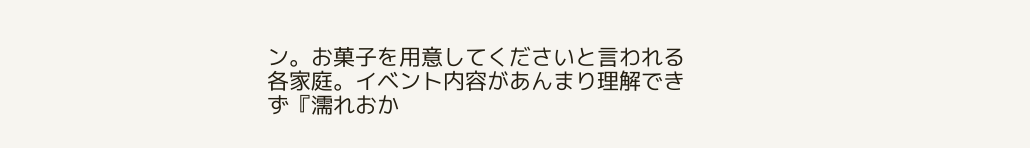ン。お菓子を用意してくださいと言われる各家庭。イベント内容があんまり理解できず『濡れおか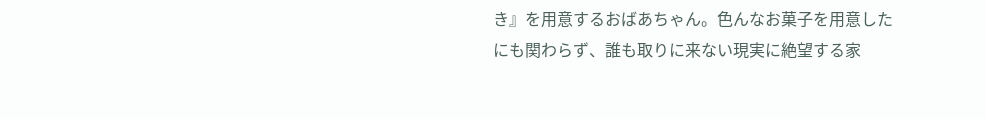き』を用意するおばあちゃん。色んなお菓子を用意したにも関わらず、誰も取りに来ない現実に絶望する家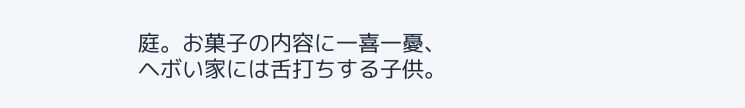庭。お菓子の内容に一喜一憂、ヘボい家には舌打ちする子供。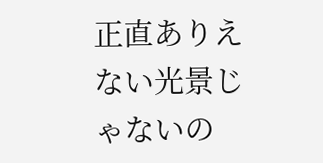正直ありえない光景じゃないの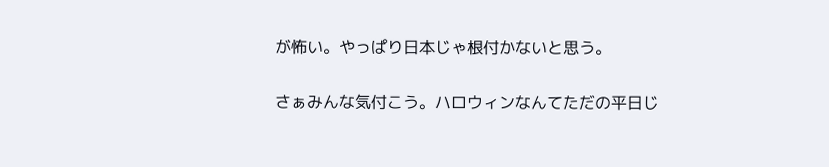が怖い。やっぱり日本じゃ根付かないと思う。

さぁみんな気付こう。ハロウィンなんてただの平日じ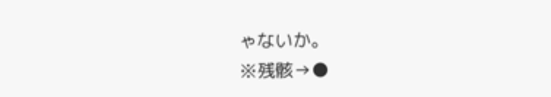ゃないか。
※残骸→●